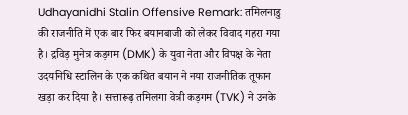Udhayanidhi Stalin Offensive Remark: तमिलनाडु की राजनीति में एक बार फिर बयानबाजी को लेकर विवाद गहरा गया है। द्रविड़ मुनेत्र कड़गम (DMK) के युवा नेता और विपक्ष के नेता उदयनिधि स्टालिन के एक कथित बयान ने नया राजनीतिक तूफान खड़ा कर दिया है। सत्तारूढ़ तमिलगा वेत्री कड़गम (TVK) ने उनके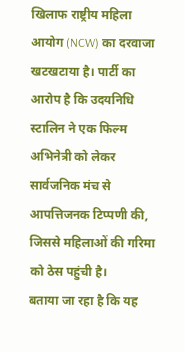खिलाफ राष्ट्रीय महिला आयोग (NCW) का दरवाजा खटखटाया है। पार्टी का आरोप है कि उदयनिधि स्टालिन ने एक फिल्म अभिनेत्री को लेकर सार्वजनिक मंच से आपत्तिजनक टिप्पणी की, जिससे महिलाओं की गरिमा को ठेस पहुंची है।
बताया जा रहा है कि यह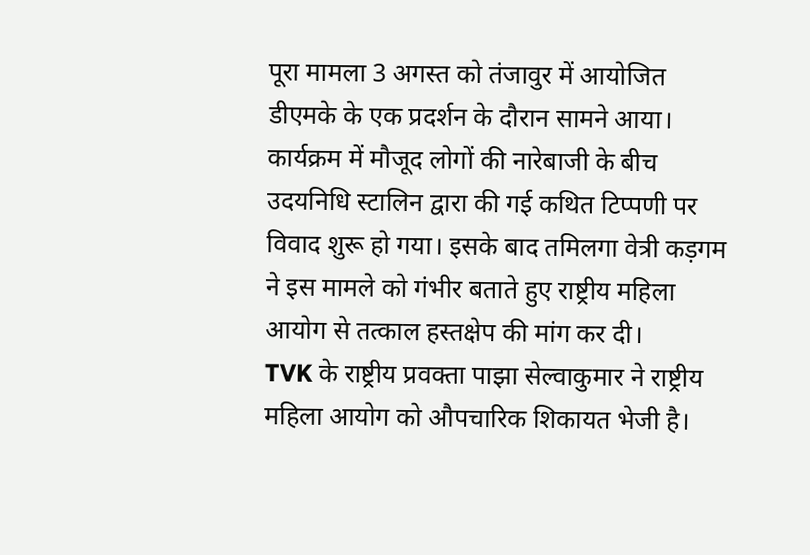पूरा मामला 3 अगस्त को तंजावुर में आयोजित डीएमके के एक प्रदर्शन के दौरान सामने आया। कार्यक्रम में मौजूद लोगों की नारेबाजी के बीच उदयनिधि स्टालिन द्वारा की गई कथित टिप्पणी पर विवाद शुरू हो गया। इसके बाद तमिलगा वेत्री कड़गम ने इस मामले को गंभीर बताते हुए राष्ट्रीय महिला आयोग से तत्काल हस्तक्षेप की मांग कर दी।
TVK के राष्ट्रीय प्रवक्ता पाझा सेल्वाकुमार ने राष्ट्रीय महिला आयोग को औपचारिक शिकायत भेजी है।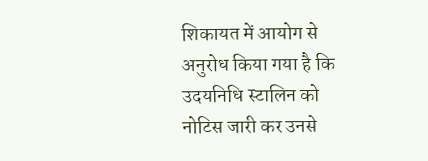शिकायत में आयोग से अनुरोध किया गया है कि उदयनिधि स्टालिन को नोटिस जारी कर उनसे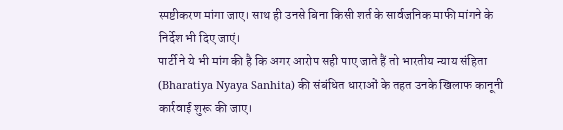स्पष्टीकरण मांगा जाए। साथ ही उनसे बिना किसी शर्त के सार्वजनिक माफी मांगने के निर्देश भी दिए जाएं।
पार्टी ने ये भी मांग की है कि अगर आरोप सही पाए जाते हैं तो भारतीय न्याय संहिता (Bharatiya Nyaya Sanhita) की संबंधित धाराओं के तहत उनके खिलाफ कानूनी कार्रवाई शुरू की जाए।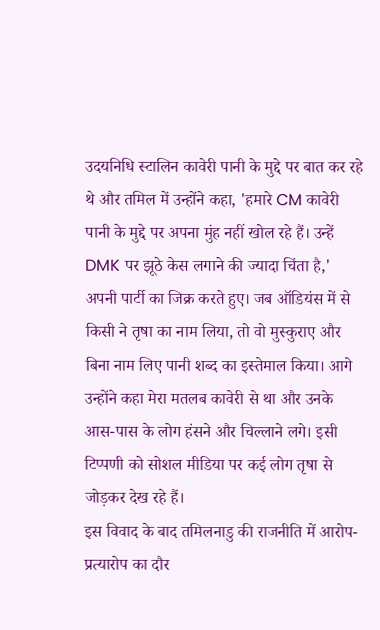उदयनिधि स्टालिन कावेरी पानी के मुद्दे पर बात कर रहे थे और तमिल में उन्होंने कहा, 'हमारे CM कावेरी पानी के मुद्दे पर अपना मुंह नहीं खोल रहे हैं। उन्हें DMK पर झूठे केस लगाने की ज्यादा चिंता है,' अपनी पार्टी का जिक्र करते हुए। जब ऑडियंस में से किसी ने तृषा का नाम लिया, तो वो मुस्कुराए और बिना नाम लिए पानी शब्द का इस्तेमाल किया। आगे उन्होंने कहा मेरा मतलब कावेरी से था और उनके आस-पास के लोग हंसने और चिल्लाने लगे। इसी टिप्पणी को सोशल मीडिया पर कई लोग तृषा से जोड़कर देख रहे हैं।
इस विवाद के बाद तमिलनाडु की राजनीति में आरोप-प्रत्यारोप का दौर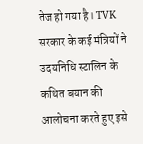तेज हो गया है। TVK सरकार के कई मंत्रियों ने उदयनिधि स्टालिन के कथित बयान की आलोचना करते हुए इसे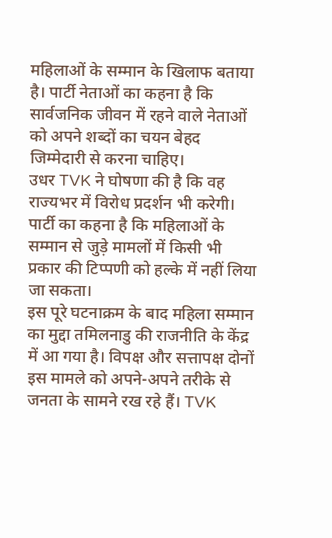महिलाओं के सम्मान के खिलाफ बताया है। पार्टी नेताओं का कहना है कि सार्वजनिक जीवन में रहने वाले नेताओं को अपने शब्दों का चयन बेहद जिम्मेदारी से करना चाहिए।
उधर TVK ने घोषणा की है कि वह राज्यभर में विरोध प्रदर्शन भी करेगी। पार्टी का कहना है कि महिलाओं के सम्मान से जुड़े मामलों में किसी भी प्रकार की टिप्पणी को हल्के में नहीं लिया जा सकता।
इस पूरे घटनाक्रम के बाद महिला सम्मान का मुद्दा तमिलनाडु की राजनीति के केंद्र में आ गया है। विपक्ष और सत्तापक्ष दोनों इस मामले को अपने-अपने तरीके से जनता के सामने रख रहे हैं। TVK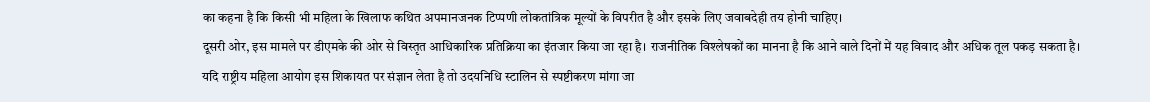का कहना है कि किसी भी महिला के खिलाफ कथित अपमानजनक टिप्पणी लोकतांत्रिक मूल्यों के विपरीत है और इसके लिए जवाबदेही तय होनी चाहिए।
दूसरी ओर, इस मामले पर डीएमके की ओर से विस्तृत आधिकारिक प्रतिक्रिया का इंतजार किया जा रहा है। राजनीतिक विश्लेषकों का मानना है कि आने वाले दिनों में यह विवाद और अधिक तूल पकड़ सकता है।
यदि राष्ट्रीय महिला आयोग इस शिकायत पर संज्ञान लेता है तो उदयनिधि स्टालिन से स्पष्टीकरण मांगा जा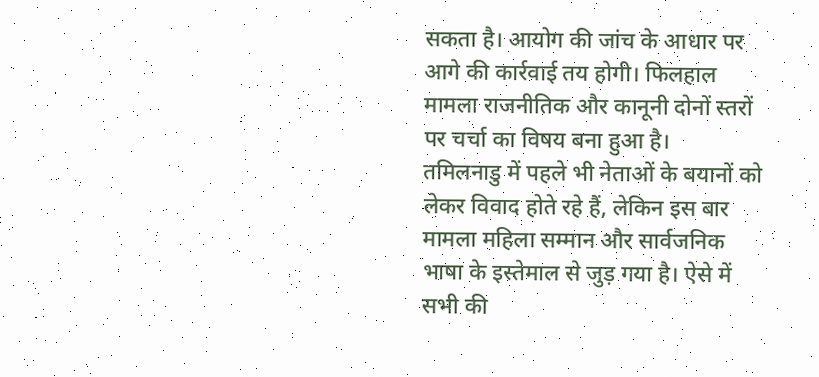सकता है। आयोग की जांच के आधार पर आगे की कार्रवाई तय होगी। फिलहाल मामला राजनीतिक और कानूनी दोनों स्तरों पर चर्चा का विषय बना हुआ है।
तमिलनाडु में पहले भी नेताओं के बयानों को लेकर विवाद होते रहे हैं, लेकिन इस बार मामला महिला सम्मान और सार्वजनिक भाषा के इस्तेमाल से जुड़ गया है। ऐसे में सभी की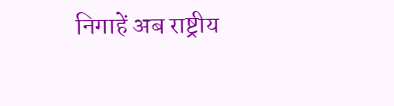निगाहें अब राष्ट्रीय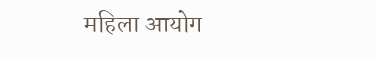महिला आयोग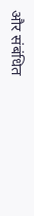और संबंधित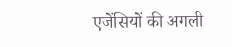एजेंसियों की अगली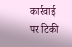कार्रवाई पर टिकी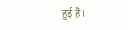हुई हैं।